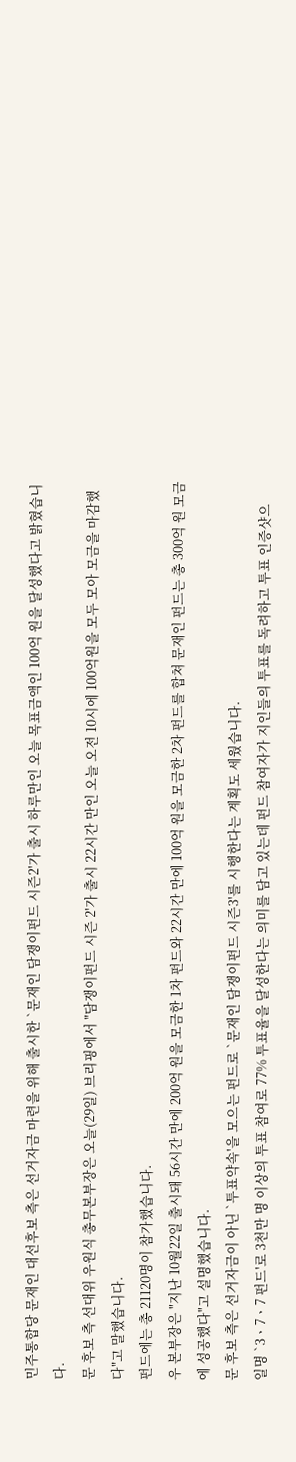민주통합당 문재인 대선후보 측은 선거자금 마련을 위해 출시한 `문재인 담쟁이펀드 시즌2'가 출시 하루만인 오늘 목표금액인 100억 원을 달성했다고 밝혔습니다.
문 후보 측 선대위 우원식 총무본부장은 오늘(29일) 브리핑에서 "담쟁이펀드 시즌 2'가 출시 22시간 만인 오늘 오전 10시에 100억원을 모두 모아 모금을 마감했다"고 말했습니다.
펀드에는 총 21120명이 참가했습니다.
우 본부장은 "지난 10월22일 출시돼 56시간 만에 200억 원을 모금한 1차 펀드와 22시간 만에 100억 원을 모금한 2차 펀드를 합쳐 문재인 펀드는 총 300억 원 모금에 성공했다"고 설명했습니다.
문 후보 측은 선거자금이 아닌 `투표약속'을 모으는 펀드로 `문재인 담쟁이펀드 시즌3'를 시행한다는 계획도 세웠습니다.
일명 `3ㆍ7ㆍ7 펀드'로 3천만 명 이상의 투표 참여로 77% 투표율을 달성한다는 의미를 담고 있는데 펀드 참여자가 지인들의 투표를 독려하고 투표 인증샷으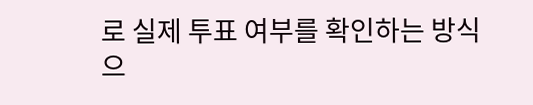로 실제 투표 여부를 확인하는 방식으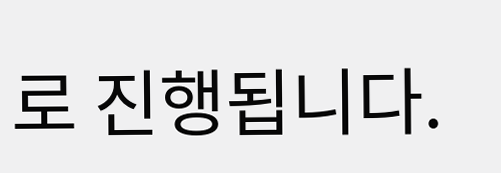로 진행됩니다.